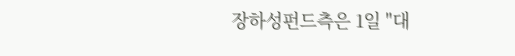장하성펀드측은 1일 "대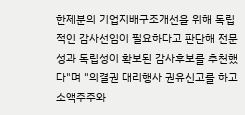한제분의 기업지배구조개선을 위해 독립적인 감사선임이 필요하다고 판단해 전문성과 독립성이 확보된 감사후보를 추천했다"며 "의결권 대리행사 권유신고를 하고 소액주주와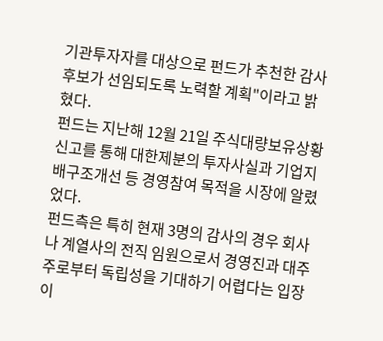기관투자자를 대상으로 펀드가 추천한 감사후보가 선임되도록 노력할 계획"이라고 밝혔다.
펀드는 지난해 12월 21일 주식대량보유상황신고를 통해 대한제분의 투자사실과 기업지배구조개선 등 경영참여 목적을 시장에 알렸었다.
펀드측은 특히 현재 3명의 감사의 경우 회사나 계열사의 전직 임원으로서 경영진과 대주주로부터 독립성을 기대하기 어렵다는 입장이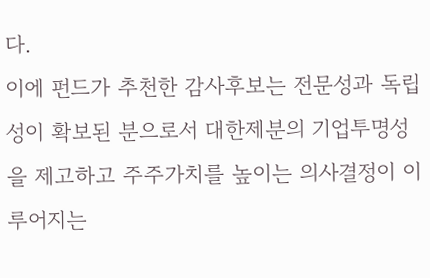다.
이에 펀드가 추천한 감사후보는 전문성과 독립성이 확보된 분으로서 대한제분의 기업투명성을 제고하고 주주가치를 높이는 의사결정이 이루어지는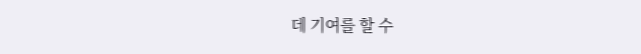데 기여를 할 수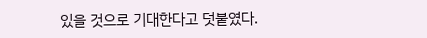있을 것으로 기대한다고 덧붙였다.